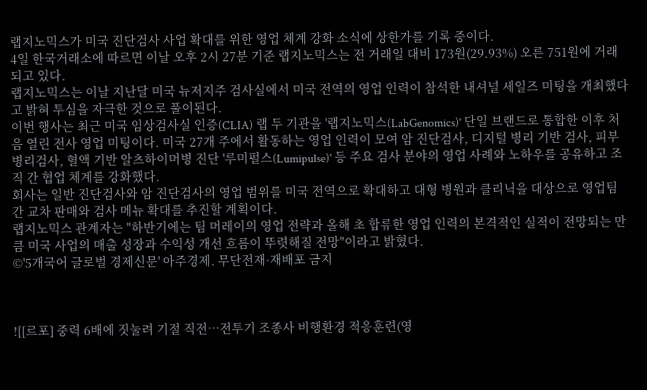랩지노믹스가 미국 진단검사 사업 확대를 위한 영업 체계 강화 소식에 상한가를 기록 중이다.
4일 한국거래소에 따르면 이날 오후 2시 27분 기준 랩지노믹스는 전 거래일 대비 173원(29.93%) 오른 751원에 거래되고 있다.
랩지노믹스는 이날 지난달 미국 뉴저지주 검사실에서 미국 전역의 영업 인력이 참석한 내셔널 세일즈 미팅을 개최했다고 밝혀 투심을 자극한 것으로 풀이된다.
이번 행사는 최근 미국 임상검사실 인증(CLIA) 랩 두 기관을 '랩지노믹스(LabGenomics)' 단일 브랜드로 통합한 이후 처음 열린 전사 영업 미팅이다. 미국 27개 주에서 활동하는 영업 인력이 모여 암 진단검사, 디지털 병리 기반 검사, 피부 병리검사, 혈액 기반 알츠하이머병 진단 '루미펄스(Lumipulse)' 등 주요 검사 분야의 영업 사례와 노하우를 공유하고 조직 간 협업 체계를 강화했다.
회사는 일반 진단검사와 암 진단검사의 영업 범위를 미국 전역으로 확대하고 대형 병원과 클리닉을 대상으로 영업팀 간 교차 판매와 검사 메뉴 확대를 추진할 계획이다.
랩지노믹스 관계자는 "하반기에는 팀 머레이의 영업 전략과 올해 초 합류한 영업 인력의 본격적인 실적이 전망되는 만큼 미국 사업의 매출 성장과 수익성 개선 흐름이 뚜렷해질 전망"이라고 밝혔다.
©'5개국어 글로벌 경제신문' 아주경제. 무단전재·재배포 금지



![[르포] 중력 6배에 짓눌려 기절 직전…전투기 조종사 비행환경 적응훈련(영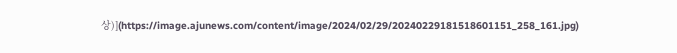상)](https://image.ajunews.com/content/image/2024/02/29/20240229181518601151_258_161.jpg)